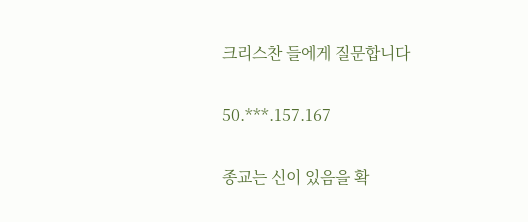크리스찬 들에게 질문합니다

50.***.157.167

종교는 신이 있음을 확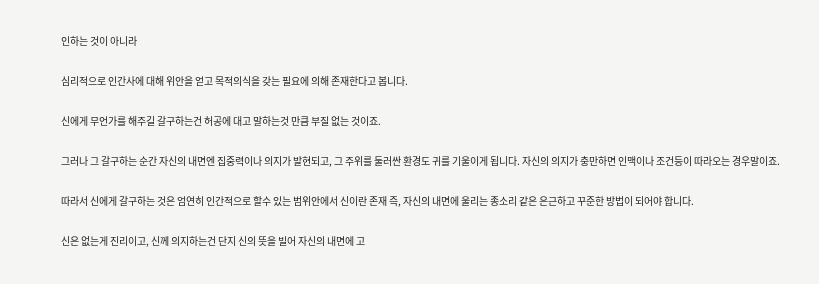인하는 것이 아니라

심리적으로 인간사에 대해 위안을 얻고 목적의식을 갖는 필요에 의해 존재한다고 봅니다.

신에게 무언가를 해주길 갈구하는건 허공에 대고 말하는것 만큼 부질 없는 것이죠.

그러나 그 갈구하는 순간 자신의 내면엔 집중력이나 의지가 발현되고, 그 주위를 둘러싼 환경도 귀를 기울이게 됩니다. 자신의 의지가 충만하면 인맥이나 조건등이 따라오는 경우말이죠.

따라서 신에게 갈구하는 것은 엄연히 인간적으로 할수 있는 범위안에서 신이란 존재 즉, 자신의 내면에 울리는 종소리 같은 은근하고 꾸준한 방법이 되어야 합니다.

신은 없는게 진리이고, 신께 의지하는건 단지 신의 뜻을 빌어 자신의 내면에 고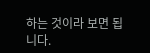하는 것이라 보면 됩니다.